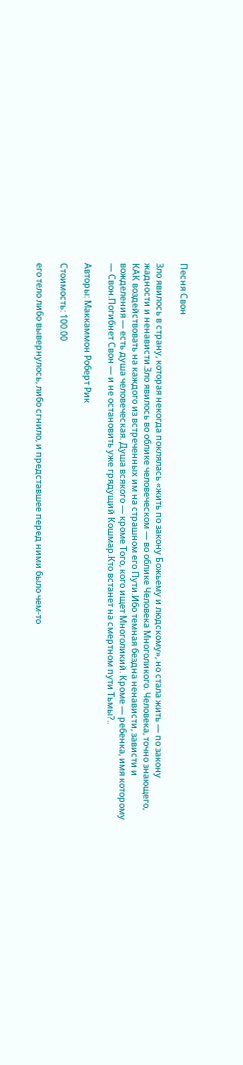Песня Свон

Зло явилось в страну, которая некогда поклялась «жить по закону Божьему и людскому», но стала жить — по закону жадности и ненависти.Зло явилось во облике человеческом — во облике Человека Многоликого. Человека, точно знающего, КАК воздействовать на каждого из встреченных им на страшном его Пути.Ибо темная бездна ненависти, зависти и вожделения — есть душа человеческая. Душа всякого — кроме Того, кого ищет Многоликий. Кроме — ребенка, имя которому — Свон.Погибнет Свон — и не остановить уже грядущий Кошмар.Кто встанет на смертном пути Тьмы?..

Авторы: Маккаммон Роберт Рик

Стоимость: 100.00

его тело либо вывернулось, либо сгнило, и представшее перед ними было чем-то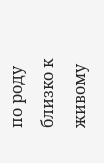по роду близко к живому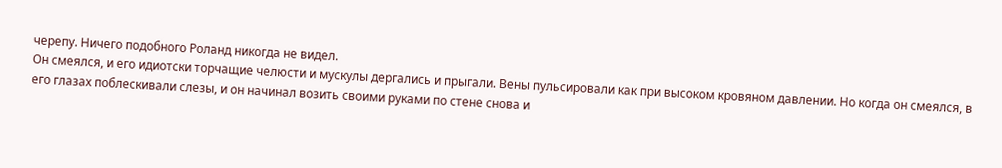черепу. Ничего подобного Роланд никогда не видел.
Он смеялся, и его идиотски торчащие челюсти и мускулы дергались и прыгали. Вены пульсировали как при высоком кровяном давлении. Но когда он смеялся, в его глазах поблескивали слезы, и он начинал возить своими руками по стене снова и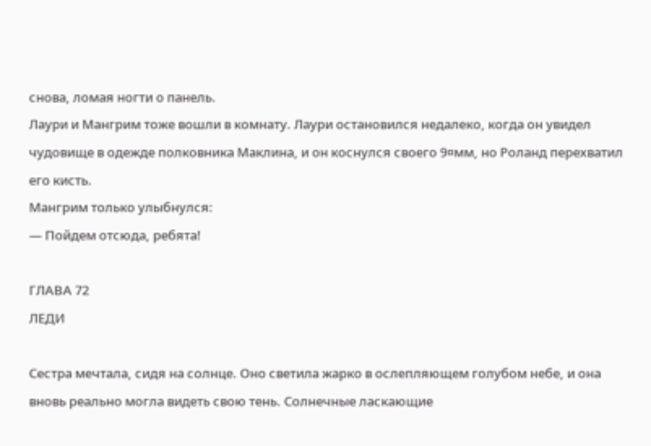снова, ломая ногти о панель.
Лаури и Мангрим тоже вошли в комнату. Лаури остановился недалеко, когда он увидел чудовище в одежде полковника Маклина, и он коснулся своего 9¤мм, но Роланд перехватил его кисть.
Мангрим только улыбнулся:
— Пойдем отсюда, ребята!

ГЛАВА 72
ЛЕДИ

Сестра мечтала, сидя на солнце. Оно светила жарко в ослепляющем голубом небе, и она вновь реально могла видеть свою тень. Солнечные ласкающие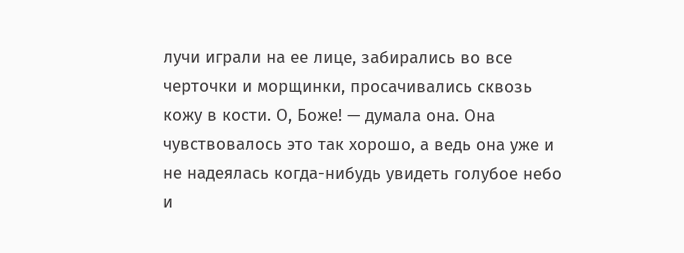лучи играли на ее лице, забирались во все черточки и морщинки, просачивались сквозь кожу в кости. О, Боже! — думала она. Она чувствовалось это так хорошо, а ведь она уже и не надеялась когда-нибудь увидеть голубое небо и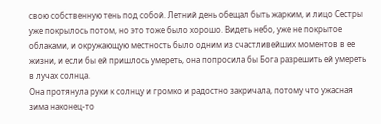свою собственную тень под собой. Летний день обещал быть жарким, и лицо Сестры уже покрылось потом, но это тоже было хорошо. Видеть небо, уже не покрытое облаками, и окружающую местность было одним из счастливейших моментов в ее жизни, и если бы ей пришлось умереть, она попросила бы Бога разрешить ей умереть в лучах солнца.
Она протянула руки к солнцу и громко и радостно закричала, потому что ужасная зима наконец-то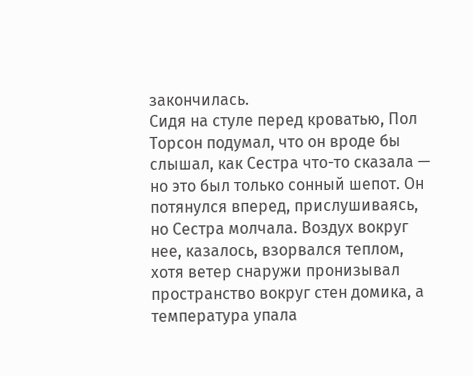закончилась.
Сидя на стуле перед кроватью, Пол Торсон подумал, что он вроде бы слышал, как Сестра что-то сказала — но это был только сонный шепот. Он потянулся вперед, прислушиваясь, но Сестра молчала. Воздух вокруг нее, казалось, взорвался теплом, хотя ветер снаружи пронизывал пространство вокруг стен домика, а температура упала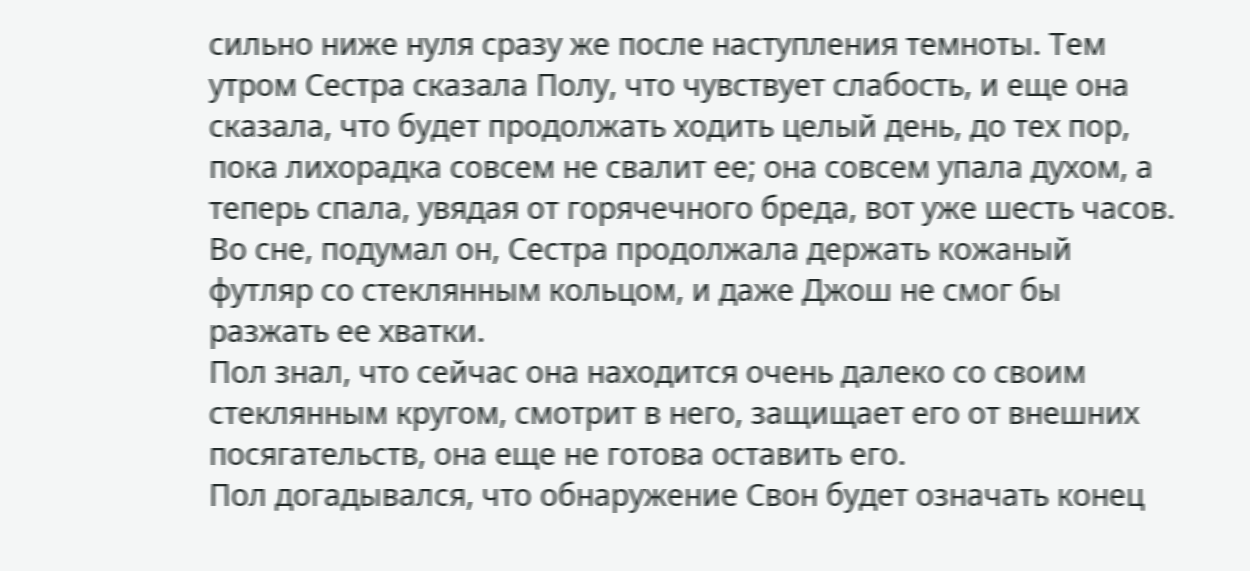сильно ниже нуля сразу же после наступления темноты. Тем утром Сестра сказала Полу, что чувствует слабость, и еще она сказала, что будет продолжать ходить целый день, до тех пор, пока лихорадка совсем не свалит ее; она совсем упала духом, а теперь спала, увядая от горячечного бреда, вот уже шесть часов.
Во сне, подумал он, Сестра продолжала держать кожаный футляр со стеклянным кольцом, и даже Джош не смог бы разжать ее хватки.
Пол знал, что сейчас она находится очень далеко со своим стеклянным кругом, смотрит в него, защищает его от внешних посягательств, она еще не готова оставить его.
Пол догадывался, что обнаружение Свон будет означать конец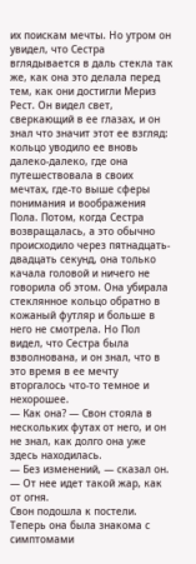их поискам мечты. Но утром он увидел, что Сестра вглядывается в даль стекла так же, как она это делала перед тем, как они достигли Мериз Рест. Он видел свет, сверкающий в ее глазах, и он знал что значит этот ее взгляд: кольцо уводило ее вновь далеко-далеко, где она путешествовала в своих мечтах, где-то выше сферы понимания и воображения Пола. Потом, когда Сестра возвращалась, а это обычно происходило через пятнадцать-двадцать секунд, она только качала головой и ничего не говорила об этом. Она убирала стеклянное кольцо обратно в кожаный футляр и больше в него не смотрела. Но Пол видел, что Сестра была взволнована, и он знал, что в это время в ее мечту вторгалось что-то темное и нехорошее.
— Как она? — Свон стояла в нескольких футах от него, и он не знал, как долго она уже здесь находилась.
— Без изменений, — сказал он. — От нее идет такой жар, как от огня.
Свон подошла к постели. Теперь она была знакома с симптомами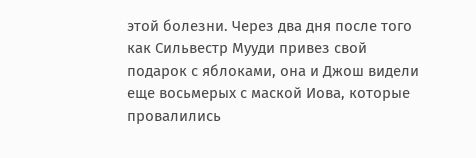этой болезни. Через два дня после того как Сильвестр Мууди привез свой подарок с яблоками, она и Джош видели еще восьмерых с маской Иова, которые провалились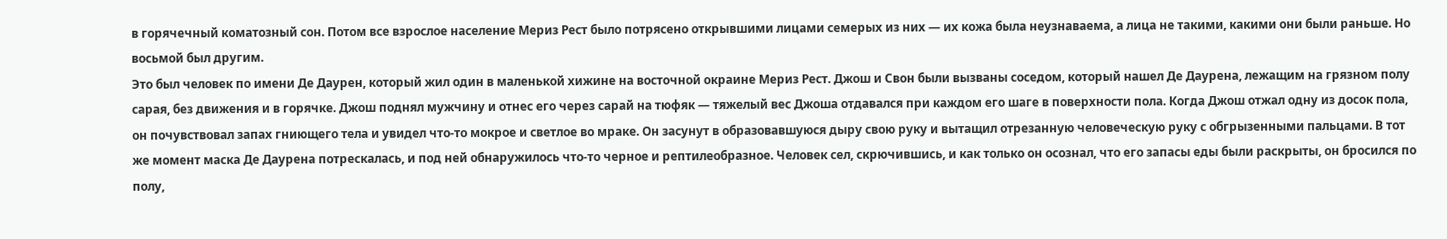в горячечный коматозный сон. Потом все взрослое население Мериз Рест было потрясено открывшими лицами семерых из них — их кожа была неузнаваема, а лица не такими, какими они были раньше. Но восьмой был другим.
Это был человек по имени Де Даурен, который жил один в маленькой хижине на восточной окраине Мериз Рест. Джош и Свон были вызваны соседом, который нашел Де Даурена, лежащим на грязном полу сарая, без движения и в горячке. Джош поднял мужчину и отнес его через сарай на тюфяк — тяжелый вес Джоша отдавался при каждом его шаге в поверхности пола. Когда Джош отжал одну из досок пола, он почувствовал запах гниющего тела и увидел что-то мокрое и светлое во мраке. Он засунут в образовавшуюся дыру свою руку и вытащил отрезанную человеческую руку с обгрызенными пальцами. В тот же момент маска Де Даурена потрескалась, и под ней обнаружилось что-то черное и рептилеобразное. Человек сел, скрючившись, и как только он осознал, что его запасы еды были раскрыты, он бросился по полу,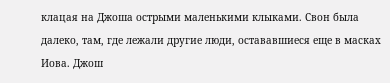клацая на Джоша острыми маленькими клыками. Свон была далеко, там, где лежали другие люди, остававшиеся еще в масках Иова. Джош